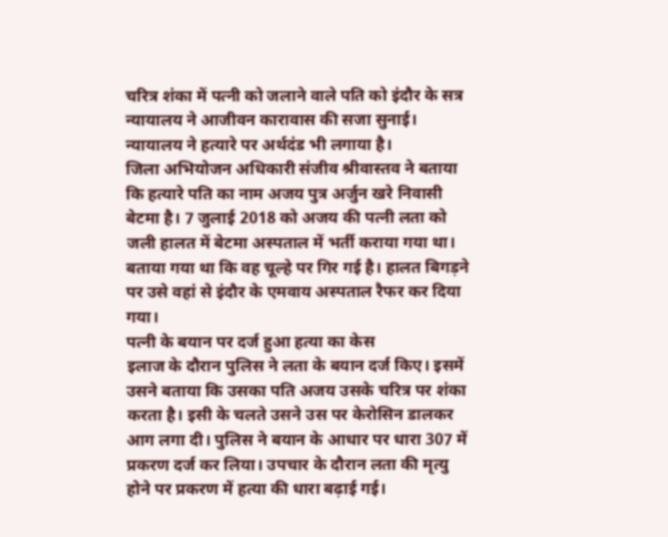चरित्र शंका में पत्नी को जलाने वाले पति को इंदौर के सत्र न्यायालय ने आजीवन कारावास की सजा सुनाई। न्यायालय ने हत्यारे पर अर्थदंड भी लगाया है।
जिला अभियोजन अधिकारी संजीव श्रीवास्तव ने बताया कि हत्यारे पति का नाम अजय पुत्र अर्जुन खरे निवासी बेटमा है। 7 जुलाई 2018 को अजय की पत्नी लता को जली हालत में बेटमा अस्पताल में भर्ती कराया गया था। बताया गया था कि वह चूल्हे पर गिर गई है। हालत बिगड़ने पर उसे वहां से इंदौर के एमवाय अस्पताल रैफर कर दिया गया।
पत्नी के बयान पर दर्ज हुआ हत्या का केस
इलाज के दौरान पुलिस ने लता के बयान दर्ज किए। इसमें उसने बताया कि उसका पति अजय उसके चरित्र पर शंका करता है। इसी के चलते उसने उस पर केरोसिन डालकर आग लगा दी। पुलिस ने बयान के आधार पर धारा 307 में प्रकरण दर्ज कर लिया। उपचार के दौरान लता की मृत्यु होने पर प्रकरण में हत्या की धारा बढ़ाई गई।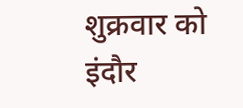शुक्रवार को इंदौर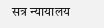सत्र न्यायालय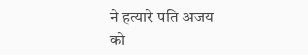ने हत्यारे पति अजय को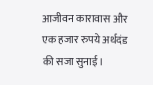आजीवन कारावास और एक हजार रुपये अर्थदंड की सजा सुनाई।